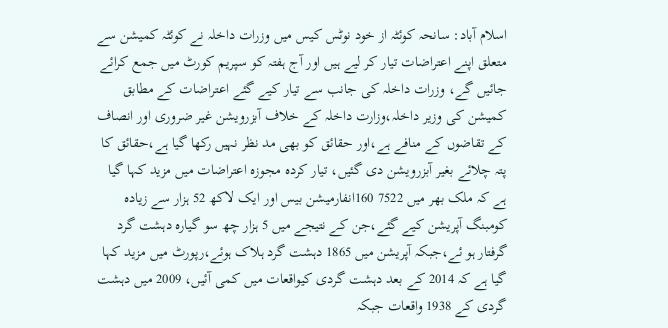اسلام آباد: سانحہ کوئٹہ از خود نوٹس کیس میں وزرات داخلہ نے کوئٹہ کمیشن سے متعلق اپنے اعتراضات تیار کر لیے ہیں اور آج ہفتہ کو سپریم کورٹ میں جمع کرائے جائیں گے، وزرات داخلہ کی جانب سے تیار کیے گئے اعتراضات کے مطابق کمیشن کی وزیر داخلہ،وزارت داخلہ کے خلاف آبزرویشن غیر ضروری اور انصاف کے تقاضوں کے منافے ہے،اور حقائق کو بھی مد نظر نہیں رکھا گیا ہے،حقائق کا پتہ چلائے بغیر آبزرویشن دی گئیں، تیار کردہ مجوزہ اعتراضات میں مزید کہا گیا ہے کہ ملک بھر میں 7522 160انفارمیشن بیس اور ایک لاکھ 52 ہزار سے زیادہ کومبنگ آپریشن کیے گئے،جن کے نتیجے میں 5 ہزار چھ سو گیارہ دہشت گرد گرفتار ہو ئے،جبکہ آپریشن میں 1865 دہشت گرد ہلاک ہوئے،رپورٹ میں مزید کہا گیا ہے کہ 2014 کے بعد دہشت گردی کیواقعات میں کمی آئیں، 2009 میں دہشت گردی کے 1938 واقعات جبکہ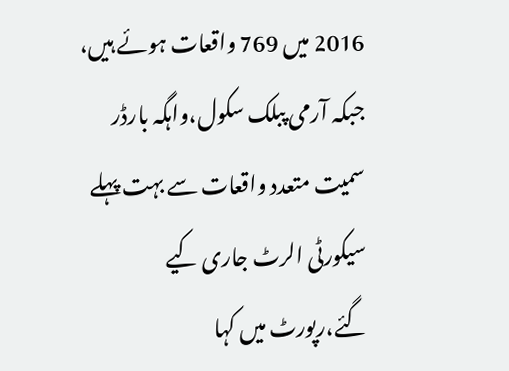2016 میں 769 واقعات ہوئے ہیں، جبکہ آرمی پبلک سکول،واہگہ بارڈر سمیت متعدد واقعات سے بہت پہلے سیکورٹی الرٹ جاری کیے گئے،رپورٹ میں کہا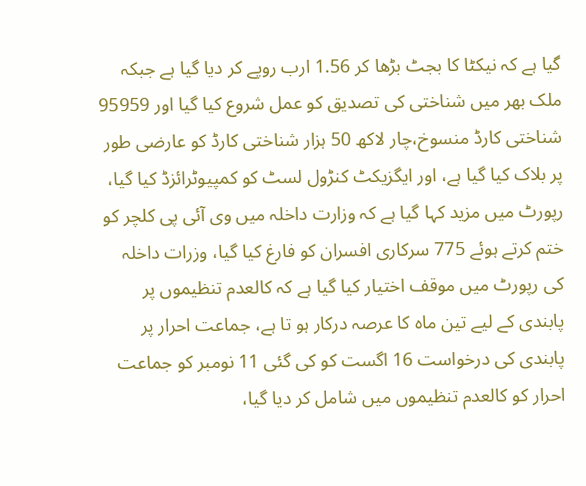گیا ہے کہ نیکٹا کا بجٹ بڑھا کر 1.56 ارب روپے کر دیا گیا ہے جبکہ ملک بھر میں شناختی کی تصدیق کو عمل شروع کیا گیا اور 95959 شناختی کارڈ منسوخ،چار لاکھ 50 ہزار شناختی کارڈ کو عارضی طور پر بلاک کیا گیا ہے، اور ایگزیکٹ کنڑول لسٹ کو کمپیوٹرائزڈ کیا گیا، رپورٹ میں مزید کہا گیا ہے کہ وزارت داخلہ میں وی آئی پی کلچر کو ختم کرتے ہوئے 775 سرکاری افسران کو فارغ کیا گیا، وزرات داخلہ کی رپورٹ میں موقف اختیار کیا گیا ہے کہ کالعدم تنظیموں پر پابندی کے لیے تین ماہ کا عرصہ درکار ہو تا ہے، جماعت احرار پر پابندی کی درخواست 16 اگست کو کی گئی 11 نومبر کو جماعت احرار کو کالعدم تنظیموں میں شامل کر دیا گیا،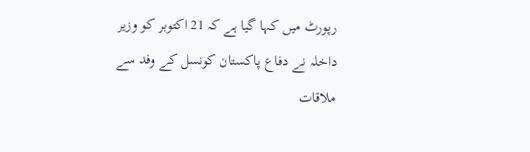رپورٹ میں کہا گیا ہے کہ 21 اکتوبر کو وزیر داخلہ نے دفاع پاکستان کونسل کے وفد سے ملاقات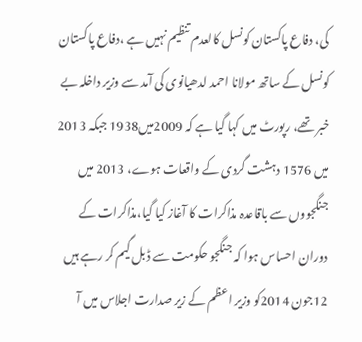کی، دفاع پاکستان کونسل کالعدم تنظیم نہیں ہے ،دفاع پاکستان کونسل کے ساتھ مولانا احمد لدھیانوی کی آمد سے وزیر داخلہ بے خبر تھے، رپورٹ میں کہا گیا ہے کہ 2009میں1938 جبکہ 2013 میں 1576 دہشت گردی کے واقعات ہوے، 2013 میں جنگجووں سے باقاعدہ مذاکرات کا آغاز کیا گیا،مذاکرات کے دوران احساس ہوا کہ جنگجو حکومت سے ڈبل گیم کر رہے ہیں 12جون 2014کو وزیر اعظم کے زیر صدارت اجلاس میں آ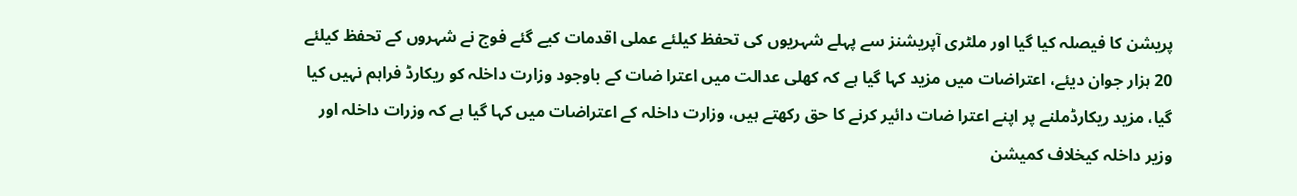پریشن کا فیصلہ کیا گیا اور ملٹری آپریشنز سے پہلے شہریوں کی تحفظ کیلئے عملی اقدمات کیے گئے فوج نے شہروں کے تحفظ کیلئے 20 ہزار جوان دیئے، اعتراضات میں مزید کہا گیا ہے کہ کھلی عدالت میں اعترا ضات کے باوجود وزارت داخلہ کو ریکارڈ فراہم نہیں کیا گیا، مزید ریکارڈملنے پر اپنے اعترا ضات دائیر کرنے کا حق رکھتے ہیں، وزارت داخلہ کے اعتراضات میں کہا گیا ہے کہ وزرات داخلہ اور وزیر داخلہ کیخلاف کمیشن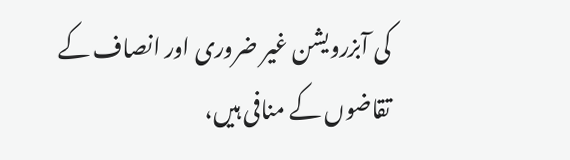کی آبزرویشن غیر ضروری اور انصاف کے تقاضوں کے منافی ہیں،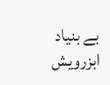بے بنیاد ابزرویش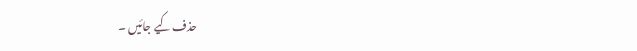حذف کیے جائیں ۔